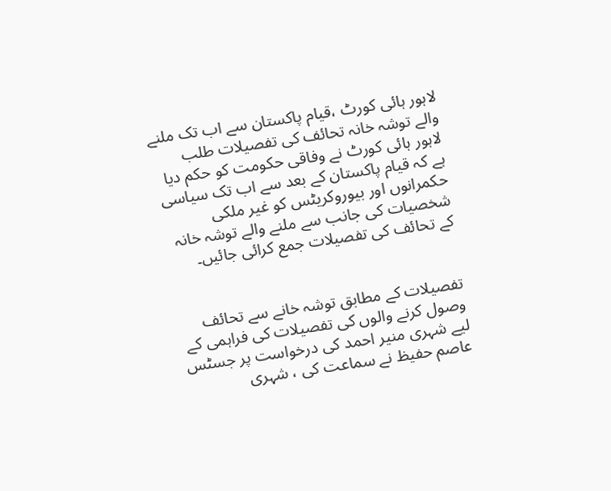لاہور ہائی کورٹ ،قیام پاکستان سے اب تک ملنے والے توشہ خانہ تحائف کی تفصیلات طلب
لاہور ہائی کورٹ نے وفاقی حکومت کو حکم دیا ہے کہ قیام پاکستان کے بعد سے اب تک سیاسی حکمرانوں اور بیوروکریٹس کو غیر ملکی شخصیات کی جانب سے ملنے والے توشہ خانہ کے تحائف کی تفصیلات جمع کرائی جائیں۔


تفصیلات کے مطابق توشہ خانے سے تحائف وصول کرنے والوں کی تفصیلات کی فراہمی کے لیے شہری منیر احمد کی درخواست پر جسٹس عاصم حفیظ نے سماعت کی ، شہری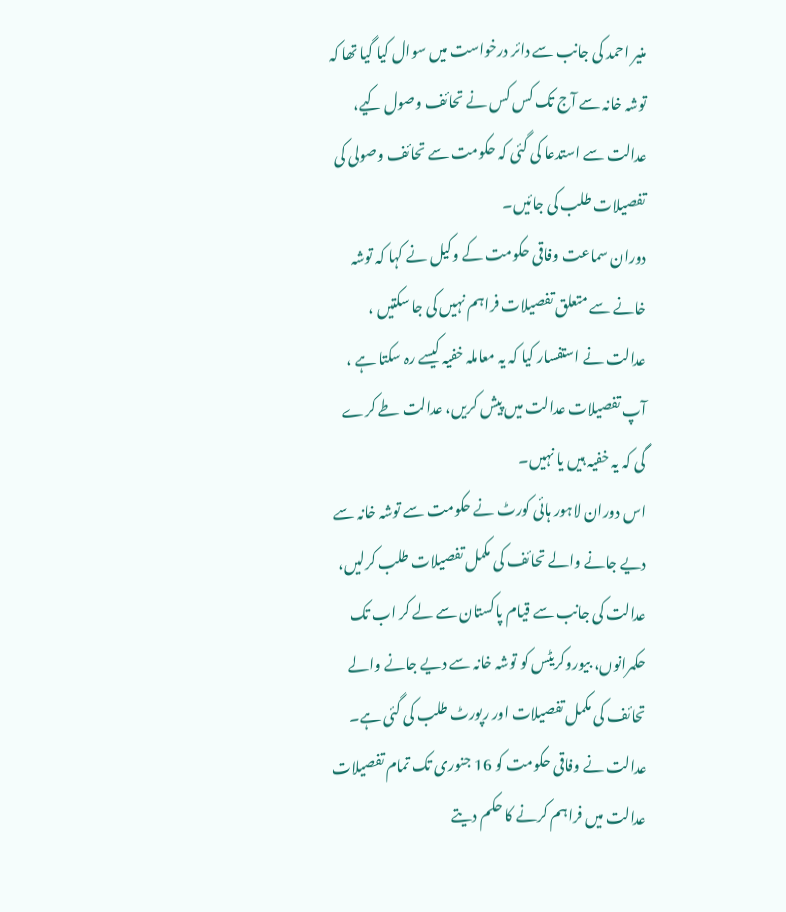منیر احمد کی جانب سے دائر درخواست میں سوال کیا گیا تھا کہ توشہ خانہ سے آج تک کس کس نے تحائف وصول کیے، عدالت سے استدعا کی گئی کہ حکومت سے تحائف وصولی کی تفصیلات طلب کی جائیں۔
دوران سماعت وفاقی حکومت کے وکیل نے کہا کہ توشہ خانے سے متعلق تفصیلات فراہم نہیں کی جا سکتیں ، عدالت نے استفسار کیا کہ یہ معاملہ خفیہ کیسے رہ سکتا ہے ، آپ تفصیلات عدالت میں پیش کریں، عدالت طے کرے گی کہ یہ خفیہ ہیں یا نہیں۔
اس دوران لاہور ہائی کورٹ نے حکومت سے توشہ خانہ سے دیے جانے والے تحائف کی مکمل تفصیلات طلب کرلیں، عدالت کی جانب سے قیام پاکستان سے لے کر اب تک حکمرانوں، بیوروکریٹس کو توشہ خانہ سے دیے جانے والے تحائف کی مکمل تفصیلات اور رپورٹ طلب کی گئی ہے۔
عدالت نے وفاقی حکومت کو 16 جنوری تک تمام تفصیلات عدالت میں فراہم کرنے کا حکم دیتے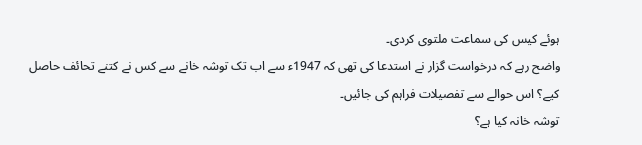ہوئے کیس کی سماعت ملتوی کردی۔
واضح رہے کہ درخواست گزار نے استدعا کی تھی کہ 1947ء سے اب تک توشہ خانے سے کس نے کتنے تحائف حاصل کیے؟ اس حوالے سے تفصیلات فراہم کی جائیں۔
توشہ خانہ کیا ہے؟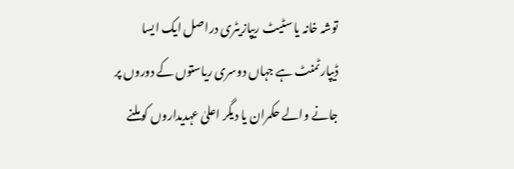توشہ خانہ یا سٹیٹ ریپازیٹری دراصل ایک ایسا ڈیپارٹمنٹ ہے جہاں دوسری ریاستوں کے دوروں پر جانے والے حکمران یا دیگر اعلیٰ عہدیداروں کو ملنے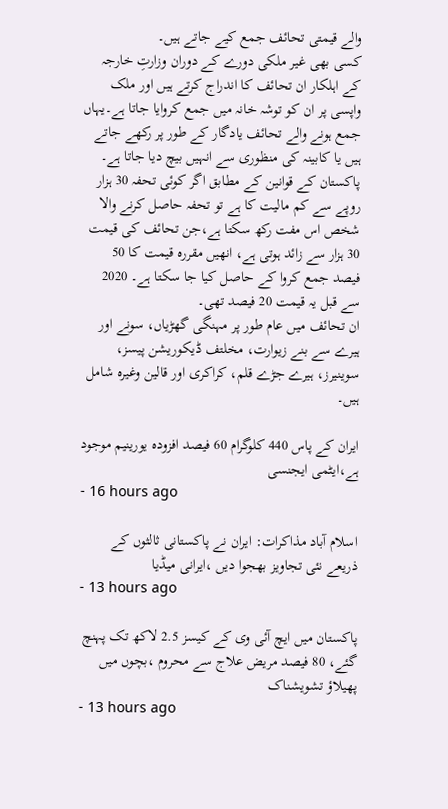والے قیمتی تحائف جمع کیے جاتے ہیں۔
کسی بھی غیر ملکی دورے کے دوران وزارتِ خارجہ کے اہلکار ان تحائف کا اندراج کرتے ہیں اور ملک واپسی پر ان کو توشہ خانہ میں جمع کروایا جاتا ہے۔یہاں جمع ہونے والے تحائف یادگار کے طور پر رکھے جاتے ہیں یا کابینہ کی منظوری سے انہیں بیچ دیا جاتا ہے۔
پاکستان کے قوانین کے مطابق اگر کوئی تحفہ 30 ہزار روپے سے کم مالیت کا ہے تو تحفہ حاصل کرنے والا شخص اس مفت رکھ سکتا ہے،جن تحائف کی قیمت 30 ہزار سے زائد ہوتی ہے، انھیں مقررہ قیمت کا 50 فیصد جمع کروا کے حاصل کیا جا سکتا ہے۔ 2020 سے قبل یہ قیمت 20 فیصد تھی۔
ان تحائف میں عام طور پر مہنگی گھڑیاں، سونے اور ہیرے سے بنے زیوارت، مخلتف ڈیکوریشن پیسز، سوینیرز، ہیرے جڑے قلم، کراکری اور قالین وغیرہ شامل ہیں۔

ایران کے پاس 440 کلوگرام 60 فیصد افزودہ یورینیم موجود ہے،ایٹمی ایجنسی
- 16 hours ago

اسلام آباد مذاکرات: ایران نے پاکستانی ثالثوں کے ذریعے نئی تجاویز بھجوا دیں ،ایرانی میڈیا
- 13 hours ago

پاکستان میں ایچ آئی وی کے کیسز 2.5 لاکھ تک پہنچ گئے، 80 فیصد مریض علاج سے محروم ،بچوں میں پھیلاؤ تشویشناک
- 13 hours ago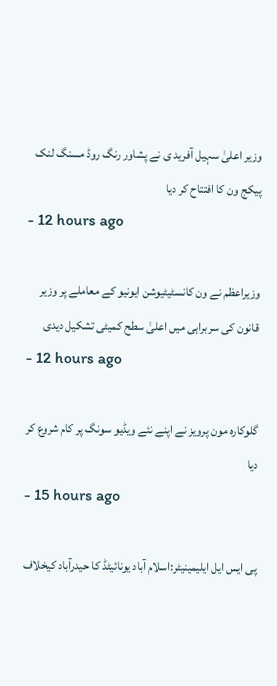وزیر اعلیٰ سہیل آفرید ی نے پشاور رنگ روڈ مسنگ لنک پیکج ون کا افتتاح کر دیا
- 12 hours ago

وزیراعظم نے ون کانسٹیٹیوشن ایونیو کے معاملے پر وزیر قانون کی سربراہی میں اعلیٰ سطح کمیٹی تشکیل دیدی
- 12 hours ago

گلوکارہ مون پرویز نے اپنے نئے ویڈیو سونگ پر کام شروع کر دیا
- 15 hours ago

پی ایس ایل ایلیمینیٹر:اسلام آباد یونائیٹڈ کا حیدرآباد کیخلاف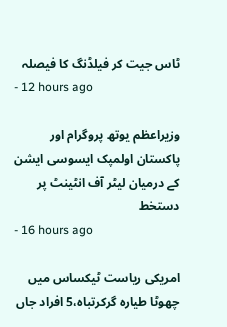ٹاس جیت کر فیلڈنگ کا فیصلہ
- 12 hours ago

وزیراعظم یوتھ پروگرام اور پاکستان اولمپک ایسوسی ایشن کے درمیان لیٹر آف انٹینٹ پر دستخط
- 16 hours ago

امریکی ریاست ٹیکساس میں چھوٹا طیارہ گرکرتباہ،5 افراد جاں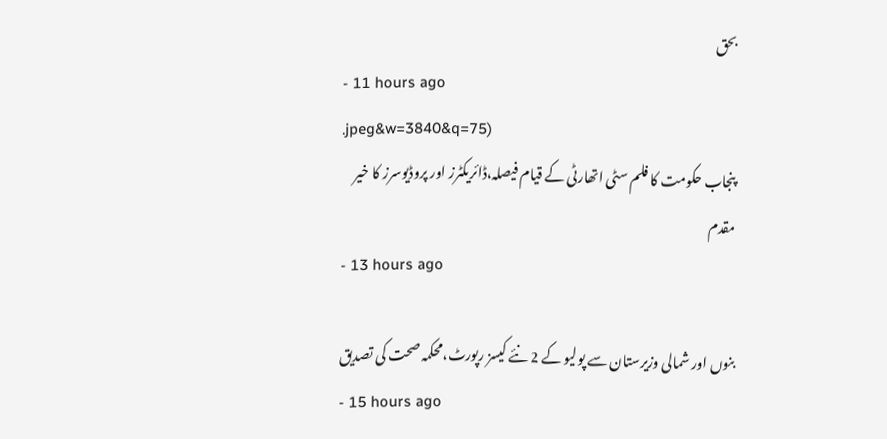بحق
- 11 hours ago
.jpeg&w=3840&q=75)
پنجاب حکومت کا فلم سٹی اتھارٹی کے قیام فیصلہ،ڈائریکٹرز اور پروڈیوسرز کا خیر مقدم
- 13 hours ago

بنوں اور شمالی وزیرستان سے پولیو کے 2 نئے کیسز رپورٹ،محکمہ صحت کی تصدیق
- 15 hours ago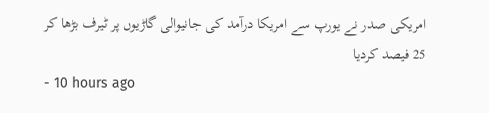امریکی صدر نے یورپ سے امریکا درآمد کی جانیوالی گاڑیوں پر ٹیرف بڑھا کر 25 فیصد کردیا
- 10 hours ago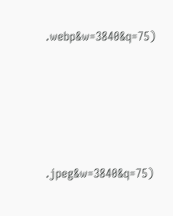.webp&w=3840&q=75)






.jpeg&w=3840&q=75)